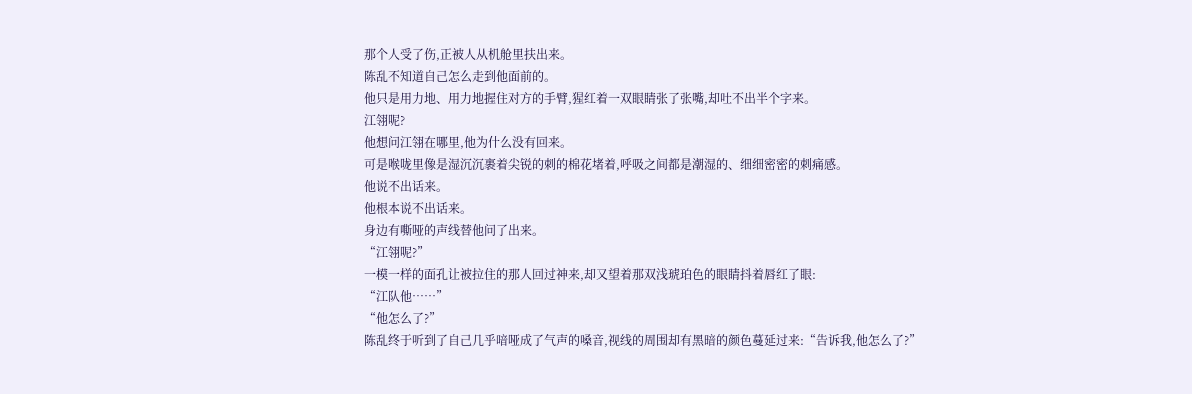那个人受了伤,正被人从机舱里扶出来。
陈乱不知道自己怎么走到他面前的。
他只是用力地、用力地握住对方的手臂,猩红着一双眼睛张了张嘴,却吐不出半个字来。
江翎呢?
他想问江翎在哪里,他为什么没有回来。
可是喉咙里像是湿沉沉裹着尖锐的刺的棉花堵着,呼吸之间都是潮湿的、细细密密的刺痛感。
他说不出话来。
他根本说不出话来。
身边有嘶哑的声线替他问了出来。
“江翎呢?”
一模一样的面孔让被拉住的那人回过神来,却又望着那双浅琥珀色的眼睛抖着唇红了眼:
“江队他……”
“他怎么了?”
陈乱终于听到了自己几乎喑哑成了气声的嗓音,视线的周围却有黑暗的颜色蔓延过来:“告诉我,他怎么了?”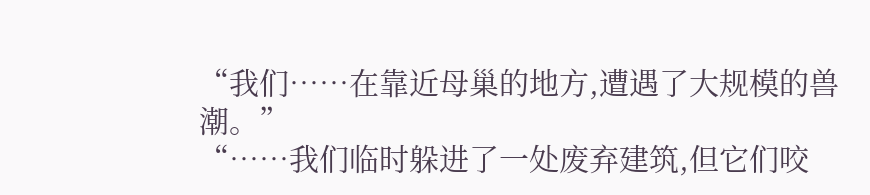“我们……在靠近母巢的地方,遭遇了大规模的兽潮。”
“……我们临时躲进了一处废弃建筑,但它们咬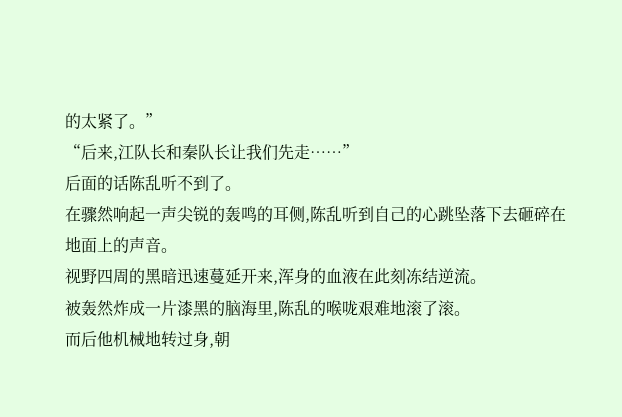的太紧了。”
“后来,江队长和秦队长让我们先走……”
后面的话陈乱听不到了。
在骤然响起一声尖锐的轰鸣的耳侧,陈乱听到自己的心跳坠落下去砸碎在地面上的声音。
视野四周的黑暗迅速蔓延开来,浑身的血液在此刻冻结逆流。
被轰然炸成一片漆黑的脑海里,陈乱的喉咙艰难地滚了滚。
而后他机械地转过身,朝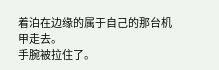着泊在边缘的属于自己的那台机甲走去。
手腕被拉住了。